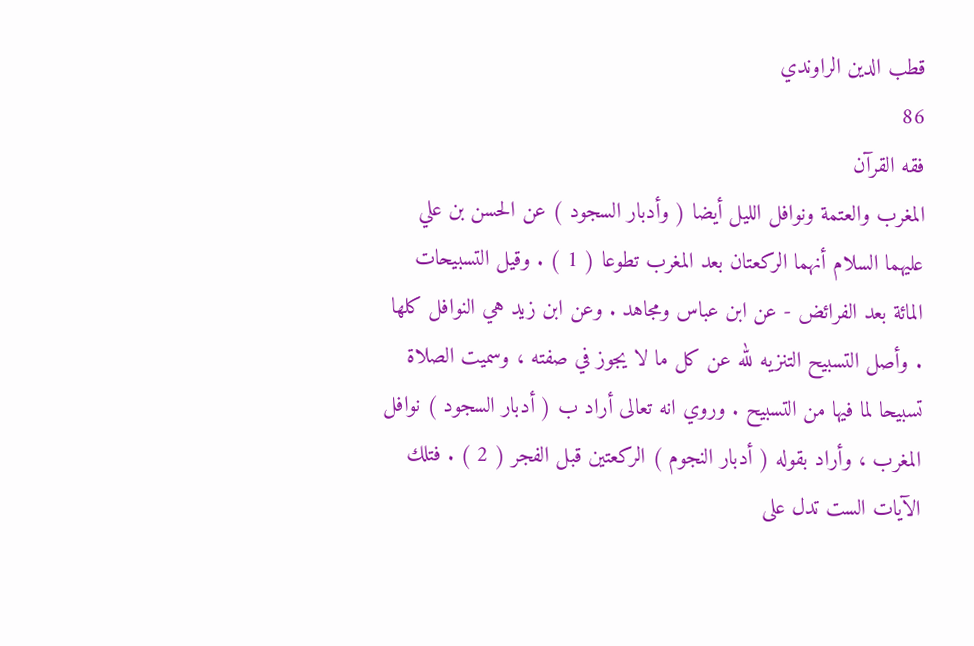قطب الدين الراوندي
86
فقه القرآن
المغرب والعتمة ونوافل الليل أيضا ( وأدبار السجود ) عن الحسن بن علي عليهما السلام أنهما الركعتان بعد المغرب تطوعا ( 1 ) . وقيل التسبيحات المائة بعد الفرائض - عن ابن عباس ومجاهد . وعن ابن زيد هي النوافل كلها . وأصل التسبيح التنزيه لله عن كل ما لا يجوز في صفته ، وسميت الصلاة تسبيحا لما فيها من التسبيح . وروي انه تعالى أراد ب ( أدبار السجود ) نوافل المغرب ، وأراد بقوله ( أدبار النجوم ) الركعتين قبل الفجر ( 2 ) . فتلك الآيات الست تدل على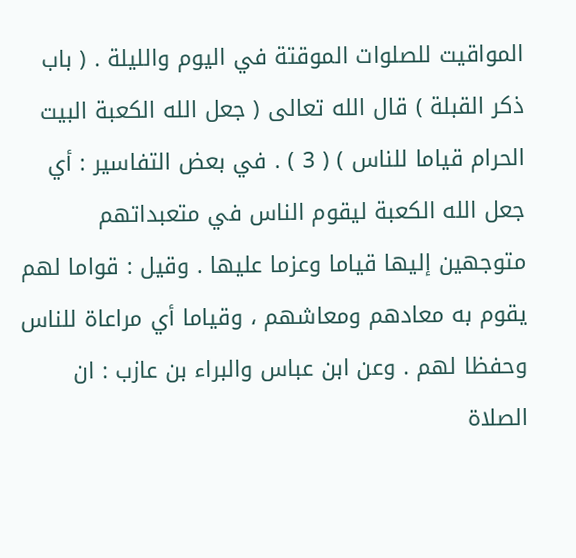المواقيت للصلوات الموقتة في اليوم والليلة . ( باب ذكر القبلة ) قال الله تعالى ( جعل الله الكعبة البيت الحرام قياما للناس ) ( 3 ) . في بعض التفاسير : أي جعل الله الكعبة ليقوم الناس في متعبداتهم متوجهين إليها قياما وعزما عليها . وقيل : قواما لهم يقوم به معادهم ومعاشهم ، وقياما أي مراعاة للناس وحفظا لهم . وعن ابن عباس والبراء بن عازب : ان الصلاة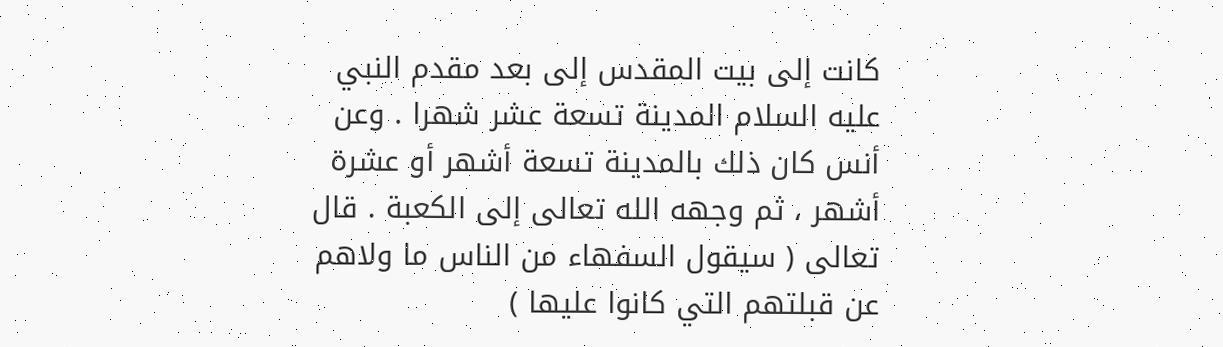كانت إلى بيت المقدس إلى بعد مقدم النبي عليه السلام المدينة تسعة عشر شهرا . وعن أنس كان ذلك بالمدينة تسعة أشهر أو عشرة أشهر ، ثم وجهه الله تعالى إلى الكعبة . قال تعالى ( سيقول السفهاء من الناس ما ولاهم عن قبلتهم التي كانوا عليها )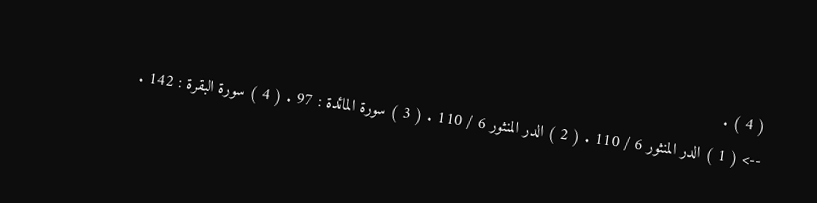( 4 ) .
--> ( 1 ) الدر المنثور 6 / 110 . ( 2 ) الدر المنثور 6 / 110 . ( 3 ) سورة المائدة : 97 . ( 4 ) سورة البقرة : 142 .